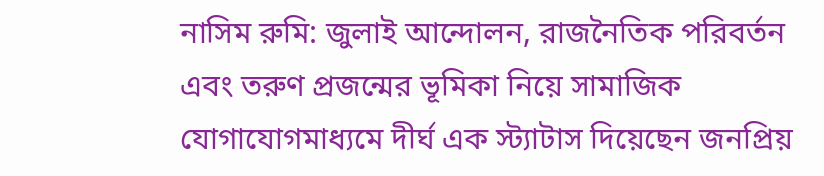নাসিম রুমি: জুলাই আন্দোলন, রাজনৈতিক পরিবর্তন এবং তরুণ প্রজন্মের ভূমিকা নিয়ে সামাজিক যোগাযোগমাধ্যমে দীর্ঘ এক স্ট্যাটাস দিয়েছেন জনপ্রিয়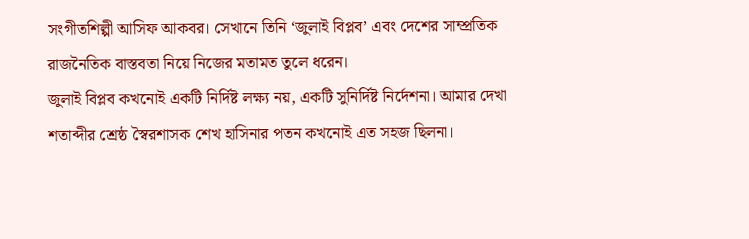সংগীতশিল্পী আসিফ আকবর। সেখানে তিনি ‘জুলাই বিপ্লব’ এবং দেশের সাম্প্রতিক রাজনৈতিক বাস্তবতা নিয়ে নিজের মতামত তুলে ধরেন।
জুলাই বিপ্লব কখনোই একটি নির্দিষ্ট লক্ষ্য নয়, একটি সুনির্দিষ্ট নির্দেশনা। আমার দেখা শতাব্দীর শ্রেষ্ঠ স্বৈরশাসক শেখ হাসিনার পতন কখনোই এত সহজ ছিলনা।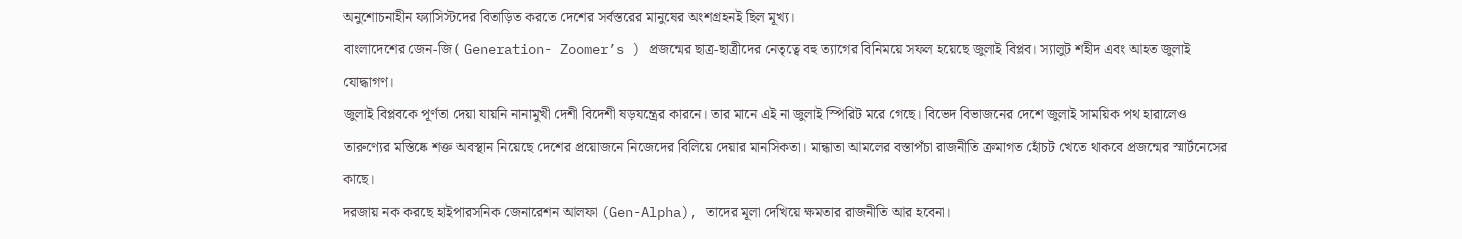অনুশোচনাহীন ফ্যাসিস্টদের বিতাড়িত করতে দেশের সর্বস্তরের মানুষের অংশগ্রহনই ছিল মূখ্য।
বাংলাদেশের জেন-জি ( Generation- Zoomer’s ) প্রজন্মের ছাত্র-ছাত্রীদের নেতৃত্বে বহু ত্যাগের বিনিময়ে সফল হয়েছে জুলাই বিপ্লব। স্যালুট শহীদ এবং আহত জুলাই যোদ্ধাগণ।
জুলাই বিপ্লবকে পূর্ণতা দেয়া যায়নি নানামুখী দেশী বিদেশী ষড়যন্ত্রের কারনে। তার মানে এই না জুলাই স্পিরিট মরে গেছে। বিভেদ বিভাজনের দেশে জুলাই সাময়িক পথ হারালেও তারুণ্যের মস্তিষ্কে শক্ত অবস্থান নিয়েছে দেশের প্রয়োজনে নিজেদের বিলিয়ে দেয়ার মানসিকতা। মান্ধাতা আমলের বস্তাপঁচা রাজনীতি ক্রমাগত হোঁচট খেতে থাকবে প্রজন্মের স্মার্টনেসের কাছে।
দরজায় নক করছে হাইপারসনিক জেনারেশন আলফা (Gen-Alpha), তাদের মূলা দেখিয়ে ক্ষমতার রাজনীতি আর হবেনা।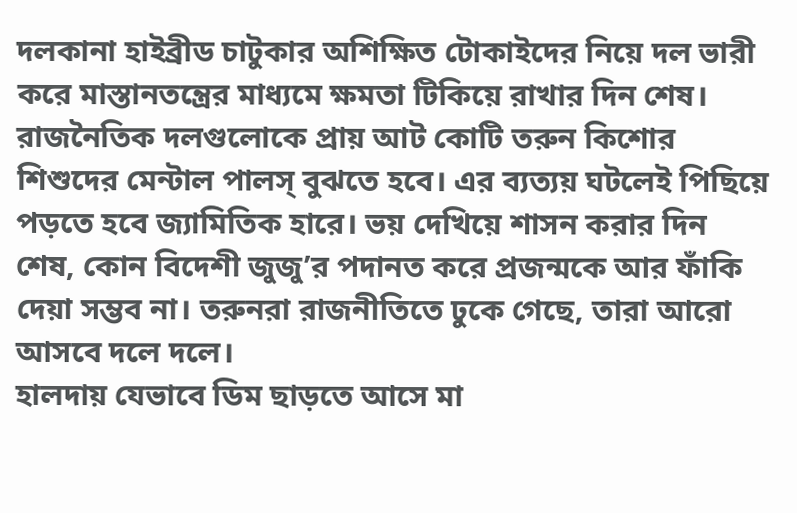দলকানা হাইব্রীড চাটুকার অশিক্ষিত টোকাইদের নিয়ে দল ভারী করে মাস্তানতন্ত্রের মাধ্যমে ক্ষমতা টিকিয়ে রাখার দিন শেষ।
রাজনৈতিক দলগুলোকে প্রায় আট কোটি তরুন কিশোর শিশুদের মেন্টাল পালস্ বুঝতে হবে। এর ব্যত্যয় ঘটলেই পিছিয়ে পড়তে হবে জ্যামিতিক হারে। ভয় দেখিয়ে শাসন করার দিন শেষ, কোন বিদেশী জুজু’র পদানত করে প্রজন্মকে আর ফাঁকি দেয়া সম্ভব না। তরুনরা রাজনীতিতে ঢুকে গেছে, তারা আরো আসবে দলে দলে।
হালদায় যেভাবে ডিম ছাড়তে আসে মা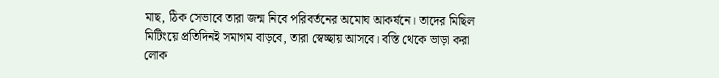মাছ, ঠিক সেভাবে তারা জন্ম নিবে পরিবর্তনের অমোঘ আকর্ষনে। তাদের মিছিল মিটিংয়ে প্রতিদিনই সমাগম বাড়বে, তারা স্বেচ্ছায় আসবে। বস্তি থেকে ভাড়া করা লোক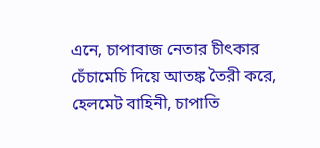এনে, চাপাবাজ নেতার চীৎকার চেঁচামেচি দিয়ে আতঙ্ক তৈরী করে, হেলমেট বাহিনী, চাপাতি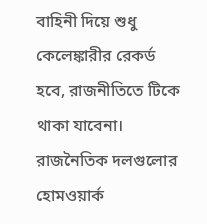বাহিনী দিয়ে শুধু কেলেঙ্কারীর রেকর্ড হবে, রাজনীতিতে টিকে থাকা যাবেনা। রাজনৈতিক দলগুলোর হোমওয়ার্ক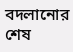বদলানোর শেষ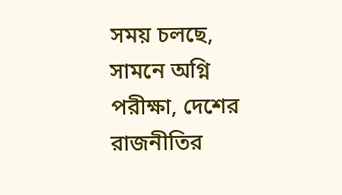সময় চলছে, সামনে অগ্নি পরীক্ষা, দেশের রাজনীতির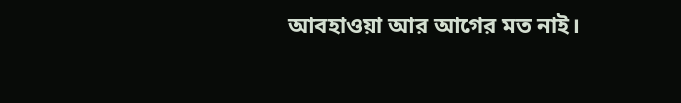আবহাওয়া আর আগের মত নাই।